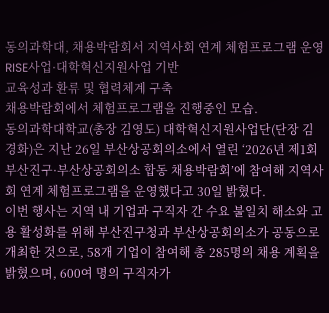동의과학대, 채용박람회서 지역사회 연계 체험프로그램 운영
RISE사업·대학혁신지원사업 기반
교육성과 환류 및 협력체계 구축
채용박람회에서 체험프로그램을 진행중인 모습.
동의과학대학교(총장 김영도) 대학혁신지원사업단(단장 김경화)은 지난 26일 부산상공회의소에서 열린 ‘2026년 제1회 부산진구·부산상공회의소 합동 채용박람회’에 참여해 지역사회 연계 체험프로그램을 운영했다고 30일 밝혔다.
이번 행사는 지역 내 기업과 구직자 간 수요 불일치 해소와 고용 활성화를 위해 부산진구청과 부산상공회의소가 공동으로 개최한 것으로, 58개 기업이 참여해 총 285명의 채용 계획을 밝혔으며, 600여 명의 구직자가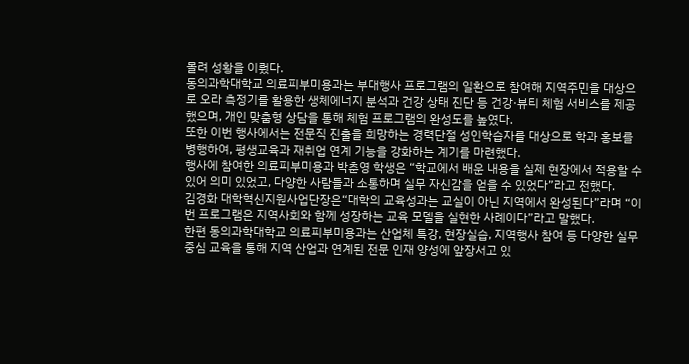몰려 성황을 이뤘다.
동의과학대학교 의료피부미용과는 부대행사 프로그램의 일환으로 참여해 지역주민을 대상으로 오라 측정기를 활용한 생체에너지 분석과 건강 상태 진단 등 건강·뷰티 체험 서비스를 제공했으며, 개인 맞춤형 상담을 통해 체험 프로그램의 완성도를 높였다.
또한 이번 행사에서는 전문직 진출을 희망하는 경력단절 성인학습자를 대상으로 학과 홍보를 병행하여, 평생교육과 재취업 연계 기능을 강화하는 계기를 마련했다.
행사에 참여한 의료피부미용과 박춘영 학생은 “학교에서 배운 내용을 실제 현장에서 적용할 수 있어 의미 있었고, 다양한 사람들과 소통하며 실무 자신감을 얻을 수 있었다”라고 전했다.
김경화 대학혁신지원사업단장은“대학의 교육성과는 교실이 아닌 지역에서 완성된다”라며 “이번 프로그램은 지역사회와 함께 성장하는 교육 모델을 실현한 사례이다”라고 말했다.
한편 동의과학대학교 의료피부미용과는 산업체 특강, 현장실습, 지역행사 참여 등 다양한 실무 중심 교육을 통해 지역 산업과 연계된 전문 인재 양성에 앞장서고 있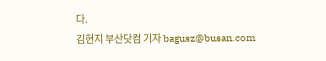다.
김현지 부산닷컴 기자 bagusz@busan.com